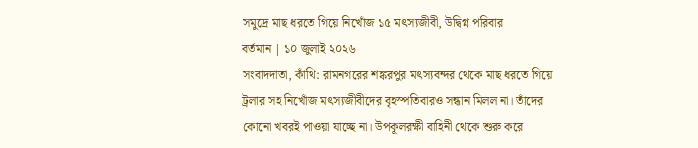সমুদ্রে মাছ ধরতে গিয়ে নিখোঁজ ১৫ মৎস্যজীবী, উদ্বিগ্ন পরিবার
বর্তমান | ১০ জুলাই ২০২৬
সংবাদদাতা, কাঁথি: রামনগরের শঙ্করপুর মৎস্যবন্দর থেকে মাছ ধরতে গিয়ে ট্রলার সহ নিখোঁজ মৎস্যজীবীদের বৃহস্পতিবারও সন্ধান মিলল না। তাঁদের কোনো খবরই পাওয়া যাচ্ছে না। উপকূলরক্ষী বাহিনী থেকে শুরু করে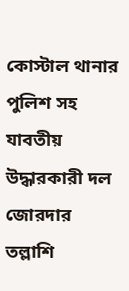কোস্টাল থানার পুলিশ সহ যাবতীয় উদ্ধারকারী দল জোরদার তল্লাশি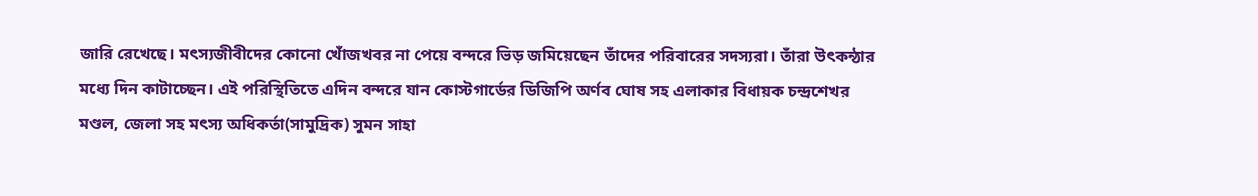জারি রেখেছে। মৎস্যজীবীদের কোনো খোঁজখবর না পেয়ে বন্দরে ভিড় জমিয়েছেন তাঁদের পরিবারের সদস্যরা। তাঁরা উৎকন্ঠার মধ্যে দিন কাটাচ্ছেন। এই পরিস্থিতিতে এদিন বন্দরে যান কোস্টগার্ডের ডিজিপি অর্ণব ঘোষ সহ এলাকার বিধায়ক চন্দ্রশেখর মণ্ডল, জেলা সহ মৎস্য অধিকর্তা(সামুদ্রিক) সুমন সাহা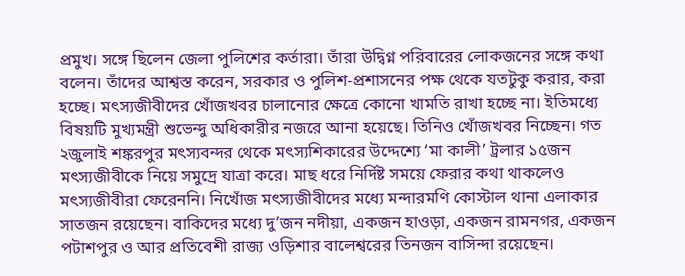প্রমুখ। সঙ্গে ছিলেন জেলা পুলিশের কর্তারা। তাঁরা উদ্বিগ্ন পরিবারের লোকজনের সঙ্গে কথা বলেন। তাঁদের আশ্বস্ত করেন, সরকার ও পুলিশ-প্রশাসনের পক্ষ থেকে যতটুকু করার, করা হচ্ছে। মৎস্যজীবীদের খোঁজখবর চালানোর ক্ষেত্রে কোনো খামতি রাখা হচ্ছে না। ইতিমধ্যে বিষয়টি মুখ্যমন্ত্রী শুভেন্দু অধিকারীর নজরে আনা হয়েছে। তিনিও খোঁজখবর নিচ্ছেন। গত ২জুলাই শঙ্করপুর মৎস্যবন্দর থেকে মৎস্যশিকারের উদ্দেশ্যে ‘মা কালী’ ট্রলার ১৫জন মৎস্যজীবীকে নিয়ে সমুদ্রে যাত্রা করে। মাছ ধরে নির্দিষ্ট সময়ে ফেরার কথা থাকলেও মৎস্যজীবীরা ফেরেননি। নিখোঁজ মৎস্যজীবীদের মধ্যে মন্দারমণি কোস্টাল থানা এলাকার সাতজন রয়েছেন। বাকিদের মধ্যে দু’জন নদীয়া, একজন হাওড়া, একজন রামনগর, একজন পটাশপুর ও আর প্রতিবেশী রাজ্য ওড়িশার বালেশ্বরের তিনজন বাসিন্দা রয়েছেন।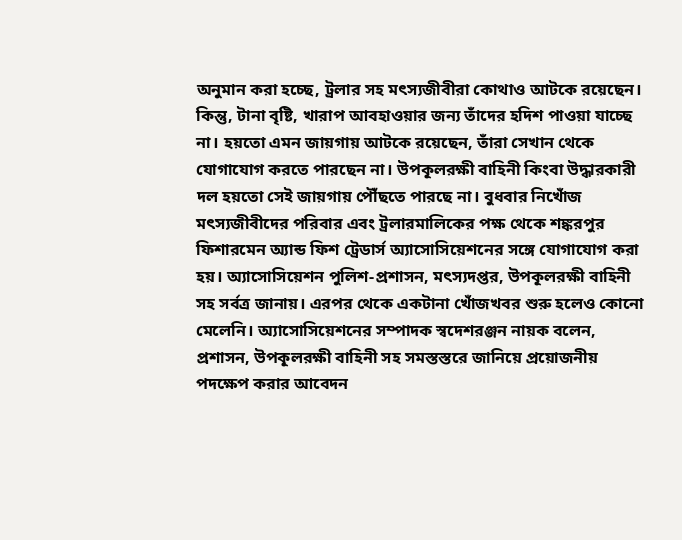অনুমান করা হচ্ছে, ট্রলার সহ মৎস্যজীবীরা কোথাও আটকে রয়েছেন। কিন্তু, টানা বৃষ্টি, খারাপ আবহাওয়ার জন্য তাঁদের হদিশ পাওয়া যাচ্ছে না। হয়তো এমন জায়গায় আটকে রয়েছেন, তাঁরা সেখান থেকে যোগাযোগ করতে পারছেন না। উপকূলরক্ষী বাহিনী কিংবা উদ্ধারকারী দল হয়তো সেই জায়গায় পৌঁছতে পারছে না। বুধবার নিখোঁজ মৎস্যজীবীদের পরিবার এবং ট্রলারমালিকের পক্ষ থেকে শঙ্করপুর ফিশারমেন অ্যান্ড ফিশ ট্রেডার্স অ্যাসোসিয়েশনের সঙ্গে যোগাযোগ করা হয়। অ্যাসোসিয়েশন পুলিশ-প্রশাসন, মৎস্যদপ্তর, উপকূলরক্ষী বাহিনী সহ সর্বত্র জানায়। এরপর থেকে একটানা খোঁজখবর শুরু হলেও কোনো মেলেনি। অ্যাসোসিয়েশনের সম্পাদক স্বদেশরঞ্জন নায়ক বলেন, প্রশাসন, উপকূলরক্ষী বাহিনী সহ সমস্তস্তরে জানিয়ে প্রয়োজনীয় পদক্ষেপ করার আবেদন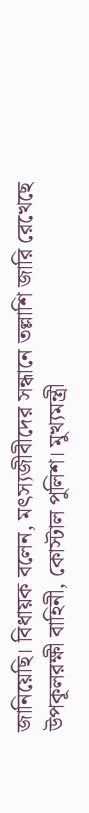জানিয়েছি। বিধায়ক বলেন, মৎস্যজীবীদের সন্ধানে তল্লাশি জারি রেখেছে উপকূলরক্ষী বাহিনী, কোস্টাল পুলিশ। মুখ্যমন্ত্রী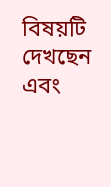বিষয়টি দেখছেন এবং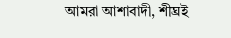আমরা আশাবাদী, শীঘ্রই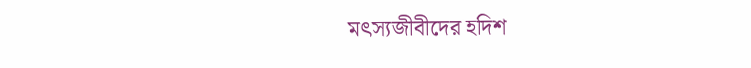মৎস্যজীবীদের হদিশ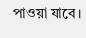পাওয়া যাবে।